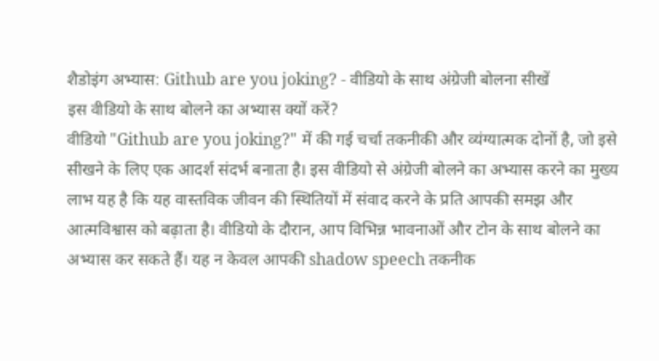शैडोइंग अभ्यास: Github are you joking? - वीडियो के साथ अंग्रेजी बोलना सीखें
इस वीडियो के साथ बोलने का अभ्यास क्यों करें?
वीडियो "Github are you joking?" में की गई चर्चा तकनीकी और व्यंग्यात्मक दोनों है, जो इसे सीखने के लिए एक आदर्श संदर्भ बनाता है। इस वीडियो से अंग्रेजी बोलने का अभ्यास करने का मुख्य लाभ यह है कि यह वास्तविक जीवन की स्थितियों में संवाद करने के प्रति आपकी समझ और आत्मविश्वास को बढ़ाता है। वीडियो के दौरान, आप विभिन्न भावनाओं और टोन के साथ बोलने का अभ्यास कर सकते हैं। यह न केवल आपकी shadow speech तकनीक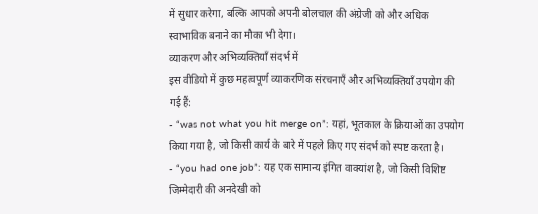में सुधार करेगा, बल्कि आपको अपनी बोलचाल की अंग्रेजी को और अधिक स्वाभाविक बनाने का मौका भी देगा।
व्याकरण और अभिव्यक्तियाँ संदर्भ में
इस वीडियो में कुछ महत्वपूर्ण व्याकरणिक संरचनाएँ और अभिव्यक्तियाँ उपयोग की गई हैं:
- “was not what you hit merge on”: यहां, भूतकाल के क्रियाओं का उपयोग किया गया है, जो किसी कार्य के बारे में पहले किए गए संदर्भ को स्पष्ट करता है।
- “you had one job”: यह एक सामान्य इंगित वाक्यांश है, जो किसी विशिष्ट जिम्मेदारी की अनदेखी को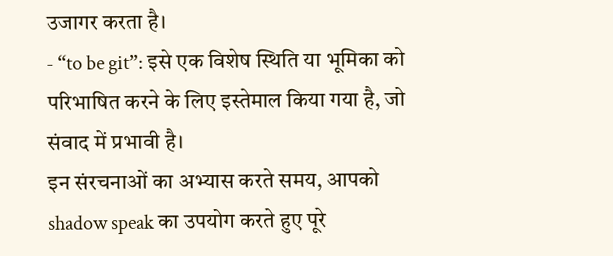उजागर करता है।
- “to be git”: इसे एक विशेष स्थिति या भूमिका को परिभाषित करने के लिए इस्तेमाल किया गया है, जो संवाद में प्रभावी है।
इन संरचनाओं का अभ्यास करते समय, आपको shadow speak का उपयोग करते हुए पूरे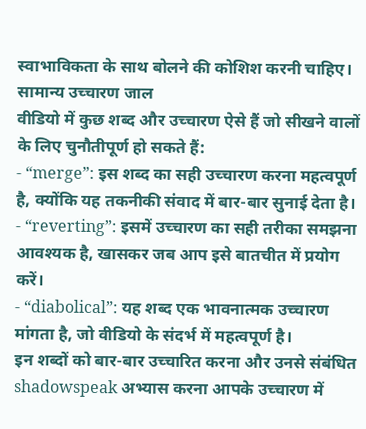स्वाभाविकता के साथ बोलने की कोशिश करनी चाहिए।
सामान्य उच्चारण जाल
वीडियो में कुछ शब्द और उच्चारण ऐसे हैं जो सीखने वालों के लिए चुनौतीपूर्ण हो सकते हैं:
- “merge”: इस शब्द का सही उच्चारण करना महत्वपूर्ण है, क्योंकि यह तकनीकी संवाद में बार-बार सुनाई देता है।
- “reverting”: इसमें उच्चारण का सही तरीका समझना आवश्यक है, खासकर जब आप इसे बातचीत में प्रयोग करें।
- “diabolical”: यह शब्द एक भावनात्मक उच्चारण मांगता है, जो वीडियो के संदर्भ में महत्वपूर्ण है।
इन शब्दों को बार-बार उच्चारित करना और उनसे संबंधित shadowspeak अभ्यास करना आपके उच्चारण में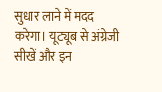सुधार लाने में मदद करेगा। यूट्यूब से अंग्रेजी सीखें और इन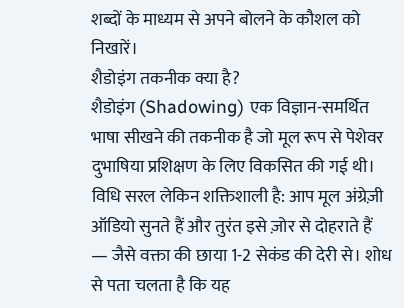शब्दों के माध्यम से अपने बोलने के कौशल को निखारें।
शैडोइंग तकनीक क्या है?
शैडोइंग (Shadowing) एक विज्ञान-समर्थित भाषा सीखने की तकनीक है जो मूल रूप से पेशेवर दुभाषिया प्रशिक्षण के लिए विकसित की गई थी। विधि सरल लेकिन शक्तिशाली है: आप मूल अंग्रेज़ी ऑडियो सुनते हैं और तुरंत इसे ज़ोर से दोहराते हैं — जैसे वक्ता की छाया 1-2 सेकंड की देरी से। शोध से पता चलता है कि यह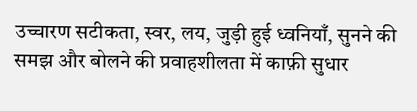उच्चारण सटीकता, स्वर, लय, जुड़ी हुई ध्वनियाँ, सुनने की समझ और बोलने की प्रवाहशीलता में काफ़ी सुधार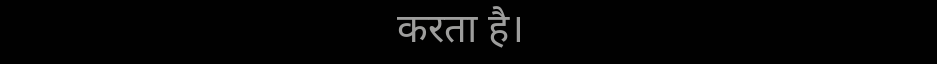करता है।